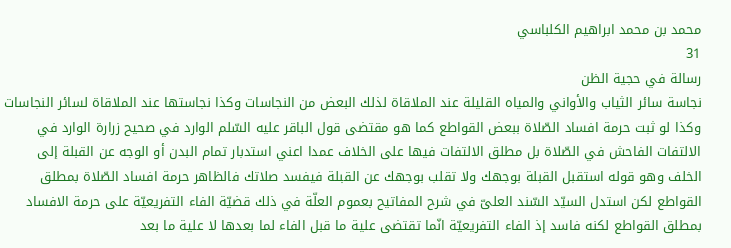محمد بن محمد ابراهيم الكلباسي
31
رسالة في حجية الظن
نجاسة سائر الثياب والأواني والمياه القليلة عند الملاقاة لذلك البعض من النجاسات وكذا نجاستها عند الملاقاة لسائر النجاسات وكذا لو ثبت حرمة افساد الصّلاة ببعض القواطع كما هو مقتضى قول الباقر عليه السّلم الوارد في صحيح زرارة الوارد في الالتفات الفاحش في الصّلاة بل مطلق الالتفات فيها على الخلاف عمدا اعني استدبار تمام البدن أو الوجه عن القبلة إلى الخلف وهو قوله استقبل القبلة بوجهك ولا تقلب بوجهك عن القبلة فيفسد صلاتك فالظاهر حرمة افساد الصّلاة بمطلق القواطع لكن استدل السيّد السّند العلىّ في شرح المفاتيح بعموم العلّة في ذلك قضيّة الفاء التفريعيّة على حرمة الافساد بمطلق القواطع لكنه فاسد إذ الفاء التفريعيّة انّما تقتضى علية ما قبل الفاء لما بعدها لا علية ما بعد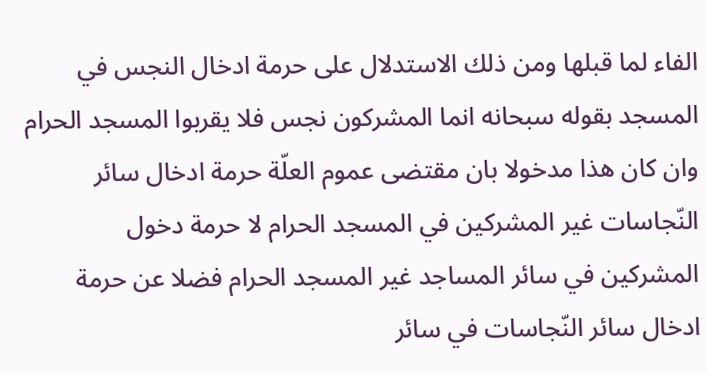الفاء لما قبلها ومن ذلك الاستدلال على حرمة ادخال النجس في المسجد بقوله سبحانه انما المشركون نجس فلا يقربوا المسجد الحرام وان كان هذا مدخولا بان مقتضى عموم العلّة حرمة ادخال سائر النّجاسات غير المشركين في المسجد الحرام لا حرمة دخول المشركين في سائر المساجد غير المسجد الحرام فضلا عن حرمة ادخال سائر النّجاسات في سائر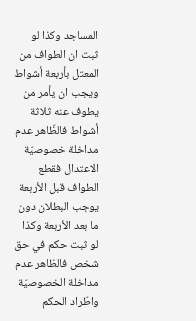المساجد وكذا لو ثبت ان الطواف من المعتل بأربعة أشواط ويجب ان يأمر من يطوف عنه ثلاثة أشواط فالظّاهر عدم مداخلة خصوصيّة الاعتدال فقطع الطواف قبل الأربعة يوجب البطلان دون ما بعد الأربعة وكذا لو ثبت حكم في حق شخص فالظاهر عدم مداخلة الخصوصيّة واطّراد الحكم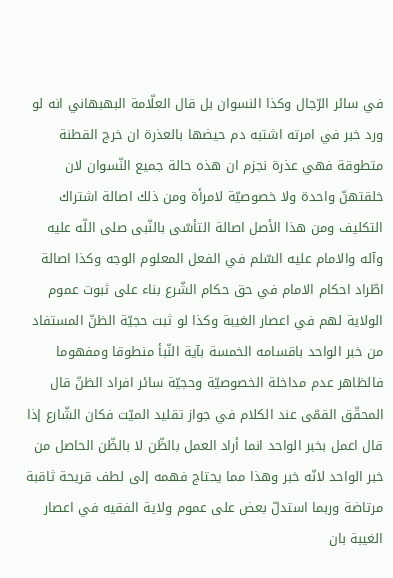في سائر الرّجال وكذا النسوان بل قال العلّامة البهبهاني انه لو ورد خبر في امرته اشتبه دم حيضها بالعذرة ان خرج القطنة متطوقة فهي عذرة نجزم ان هذه حالة جميع النّسوان لان خلقتهنّ واحدة ولا خصوصيّة لامرأة ومن ذلك اصالة اشتراك التكليف ومن هذا الأصل اصالة التأسّى بالنّبى صلى اللّه عليه وآله والامام عليه السّلم في الفعل المعلوم الوجه وكذا اصالة اطّراد احكام الامام في حق حكام الشّرع بناء على ثبوت عموم الولاية لهم في اعصار الغيبة وكذا لو ثبت حجيّة الظنّ المستفاد من خبر الواحد باقسامه الخمسة بآية النّبأ منطوقا ومفهوما فالظاهر عدم مداخلة الخصوصيّة وحجيّة سائر افراد الظنّ قال المحقّق القمّى عند الكلام في جواز تقليد الميّت فكان الشّارع إذا قال اعمل بخبر الواحد انما أراد العمل بالظّن لا بالظّن الحاصل من خبر الواحد لانّه خبر وهذا مما يحتاج فهمه إلى لطف قريحة ثاقبة مرتاضة وربما استدلّ بعض على عموم ولاية الفقيه في اعصار الغيبة بان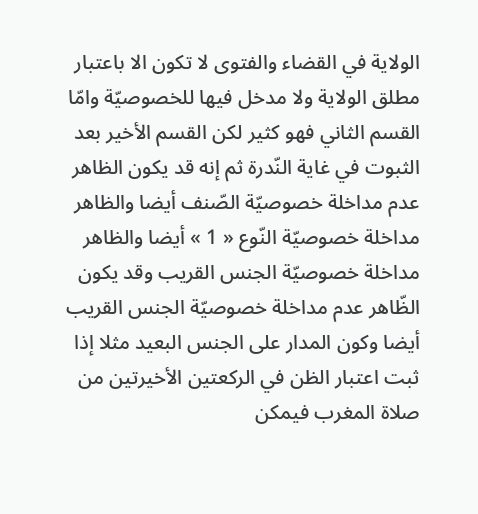الولاية في القضاء والفتوى لا تكون الا باعتبار مطلق الولاية ولا مدخل فيها للخصوصيّة وامّا القسم الثاني فهو كثير لكن القسم الأخير بعد الثبوت في غاية النّدرة ثم إنه قد يكون الظاهر عدم مداخلة خصوصيّة الصّنف أيضا والظاهر مداخلة خصوصيّة النّوع « 1 » أيضا والظاهر مداخلة خصوصيّة الجنس القريب وقد يكون الظّاهر عدم مداخلة خصوصيّة الجنس القريب أيضا وكون المدار على الجنس البعيد مثلا إذا ثبت اعتبار الظن في الركعتين الأخيرتين من صلاة المغرب فيمكن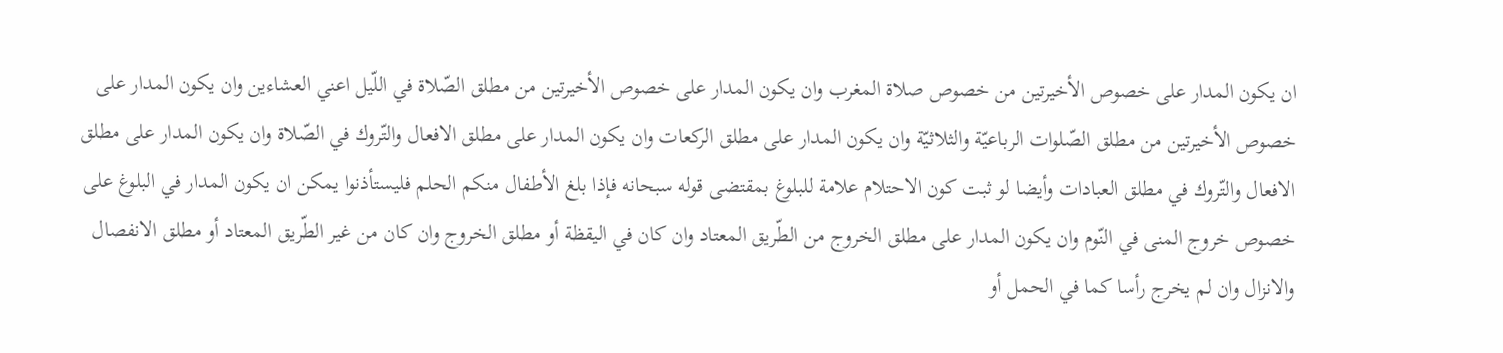ان يكون المدار على خصوص الأخيرتين من خصوص صلاة المغرب وان يكون المدار على خصوص الأخيرتين من مطلق الصّلاة في اللّيل اعني العشاءين وان يكون المدار على خصوص الأخيرتين من مطلق الصّلوات الرباعيّة والثلاثيّة وان يكون المدار على مطلق الركعات وان يكون المدار على مطلق الافعال والتّروك في الصّلاة وان يكون المدار على مطلق الافعال والتّروك في مطلق العبادات وأيضا لو ثبت كون الاحتلام علامة للبلوغ بمقتضى قوله سبحانه فإذا بلغ الأطفال منكم الحلم فليستأذنوا يمكن ان يكون المدار في البلوغ على خصوص خروج المنى في النّوم وان يكون المدار على مطلق الخروج من الطّريق المعتاد وان كان في اليقظة أو مطلق الخروج وان كان من غير الطّريق المعتاد أو مطلق الانفصال والانزال وان لم يخرج رأسا كما في الحمل أو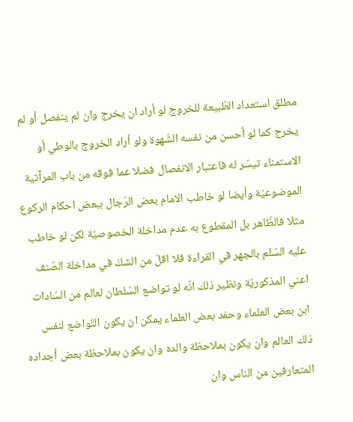مطلق استعداد الطّبيعة للخروج لو أراد ان يخرج وان لم ينفصل أو لم يخرج كما لو أحسن من نفسه الشّهوة ولو أراد الخروج بالوطي أو الاستمناء تيسّر له فاعتبار الانفصال فضلا عما فوقه من باب المرآتية الموضوعيّة وأيضا لو خاطب الامام بعض الرّجال ببعض احكام الركوع مثلا فالظّاهر بل المقطوع به عدم مداخلة الخصوصيّة لكن لو خاطب عليه السّلم بالجهر في القراءة فلا اقلّ من الشكّ في مداخلة الصّنف اعني المذكوريّة ونظير ذلك انّه لو تواضع السّلطان لعالم من السّادات ابن بعض العلماء وحفد بعض العلماء يمكن ان يكون التّواضع لنفس ذلك العالم وان يكون بملاحظة والده وان يكون بملاحظة بعض أجداده المتعارفين من الناس وان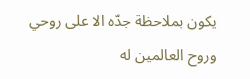يكون بملاحظة جدّه الا على روحي وروح العالمين له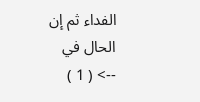الفداء ثم إن الحال في
--> ( 1 )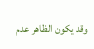وقد يكون الظاهر عدم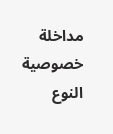مداخلة خصوصية النوع